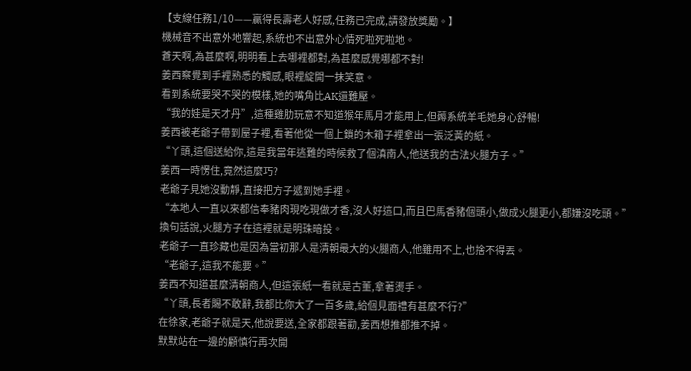【支線任務1/10——贏得長壽老人好感,任務已完成,請發放獎勵。】
機械音不出意外地響起,系統也不出意外心情死啦死啦地。
蒼天啊,為甚麼啊,明明看上去哪裡都對,為甚麼感覺哪都不對!
姜西察覺到手裡熟悉的觸感,眼裡綻開一抹笑意。
看到系統要哭不哭的模樣,她的嘴角比AK還難壓。
“我的娃是天才丹”,這種雞肋玩意不知道猴年馬月才能用上,但薅系統羊毛她身心舒暢!
姜西被老爺子帶到屋子裡,看著他從一個上鎖的木箱子裡拿出一張泛黃的紙。
“丫頭,這個送給你,這是我當年逃難的時候救了個滇南人,他送我的古法火腿方子。”
姜西一時愣住,竟然這麼巧?
老爺子見她沒動靜,直接把方子遞到她手裡。
“本地人一直以來都信奉豬肉現吃現做才香,沒人好這口,而且巴馬香豬個頭小,做成火腿更小,都嫌沒吃頭。”
換句話說,火腿方子在這裡就是明珠暗投。
老爺子一直珍藏也是因為當初那人是清朝最大的火腿商人,他雖用不上,也捨不得丟。
“老爺子,這我不能要。”
姜西不知道甚麼清朝商人,但這張紙一看就是古董,拿著燙手。
“丫頭,長者賜不敢辭,我都比你大了一百多歲,給個見面禮有甚麼不行?”
在徐家,老爺子就是天,他說要送,全家都跟著勸,姜西想推都推不掉。
默默站在一邊的顧慎行再次開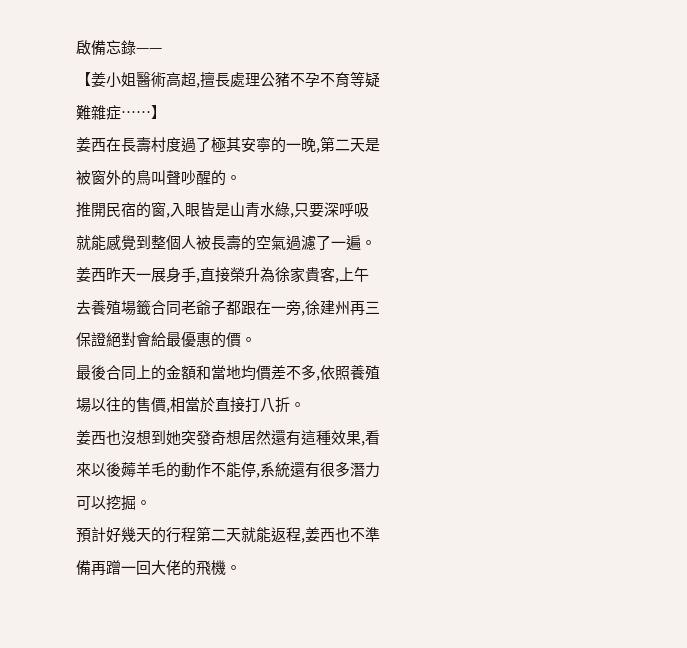啟備忘錄——
【姜小姐醫術高超,擅長處理公豬不孕不育等疑難雜症……】
姜西在長壽村度過了極其安寧的一晚,第二天是被窗外的鳥叫聲吵醒的。
推開民宿的窗,入眼皆是山青水綠,只要深呼吸就能感覺到整個人被長壽的空氣過濾了一遍。
姜西昨天一展身手,直接榮升為徐家貴客,上午去養殖場籤合同老爺子都跟在一旁,徐建州再三保證絕對會給最優惠的價。
最後合同上的金額和當地均價差不多,依照養殖場以往的售價,相當於直接打八折。
姜西也沒想到她突發奇想居然還有這種效果,看來以後薅羊毛的動作不能停,系統還有很多潛力可以挖掘。
預計好幾天的行程第二天就能返程,姜西也不準備再蹭一回大佬的飛機。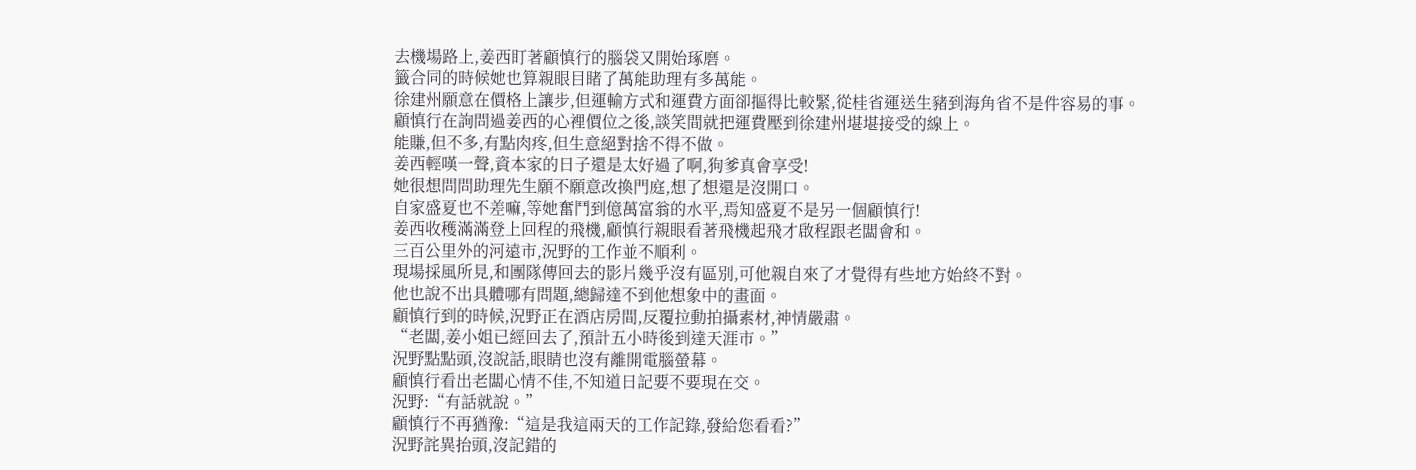去機場路上,姜西盯著顧慎行的腦袋又開始琢磨。
籤合同的時候她也算親眼目睹了萬能助理有多萬能。
徐建州願意在價格上讓步,但運輸方式和運費方面卻摳得比較緊,從桂省運送生豬到海角省不是件容易的事。
顧慎行在詢問過姜西的心裡價位之後,談笑間就把運費壓到徐建州堪堪接受的線上。
能賺,但不多,有點肉疼,但生意絕對捨不得不做。
姜西輕嘆一聲,資本家的日子還是太好過了啊,狗爹真會享受!
她很想問問助理先生願不願意改換門庭,想了想還是沒開口。
自家盛夏也不差嘛,等她奮鬥到億萬富翁的水平,焉知盛夏不是另一個顧慎行!
姜西收穫滿滿登上回程的飛機,顧慎行親眼看著飛機起飛才啟程跟老闆會和。
三百公里外的河遠市,況野的工作並不順利。
現場採風所見,和團隊傳回去的影片幾乎沒有區別,可他親自來了才覺得有些地方始終不對。
他也說不出具體哪有問題,總歸達不到他想象中的畫面。
顧慎行到的時候,況野正在酒店房間,反覆拉動拍攝素材,神情嚴肅。
“老闆,姜小姐已經回去了,預計五小時後到達天涯市。”
況野點點頭,沒說話,眼睛也沒有離開電腦螢幕。
顧慎行看出老闆心情不佳,不知道日記要不要現在交。
況野:“有話就說。”
顧慎行不再猶豫:“這是我這兩天的工作記錄,發給您看看?”
況野詫異抬頭,沒記錯的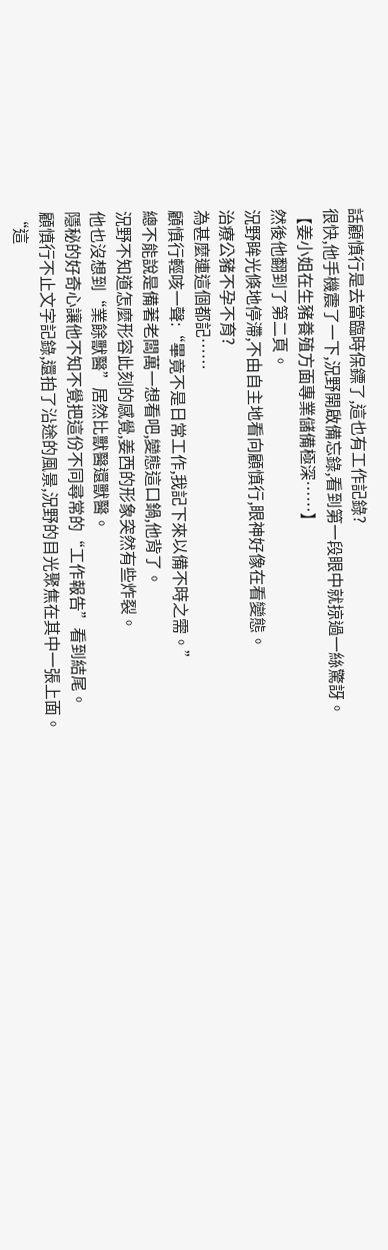話顧慎行是去當臨時保鏢了,這也有工作記錄?
很快,他手機震了一下,況野開啟備忘錄,看到第一段眼中就掠過一絲驚訝。
【姜小姐在生豬養殖方面專業儲備極深……】
然後他翻到了第二頁。
況野眸光倏地停滯,不由自主地看向顧慎行,眼神好像在看變態。
治療公豬不孕不育?
為甚麼連這個都記……
顧慎行輕咳一聲:“畢竟不是日常工作,我記下來以備不時之需。”
總不能說是備著老闆萬一想看吧,變態這口鍋,他背了。
況野不知道怎麼形容此刻的感覺,姜西的形象突然有些炸裂。
他也沒想到“業餘獸醫”居然比獸醫還獸醫。
隱秘的好奇心讓他不知不覺把這份不同尋常的“工作報告”看到結尾。
顧慎行不止文字記錄,還拍了沿途的風景,況野的目光聚焦在其中一張上面。
“這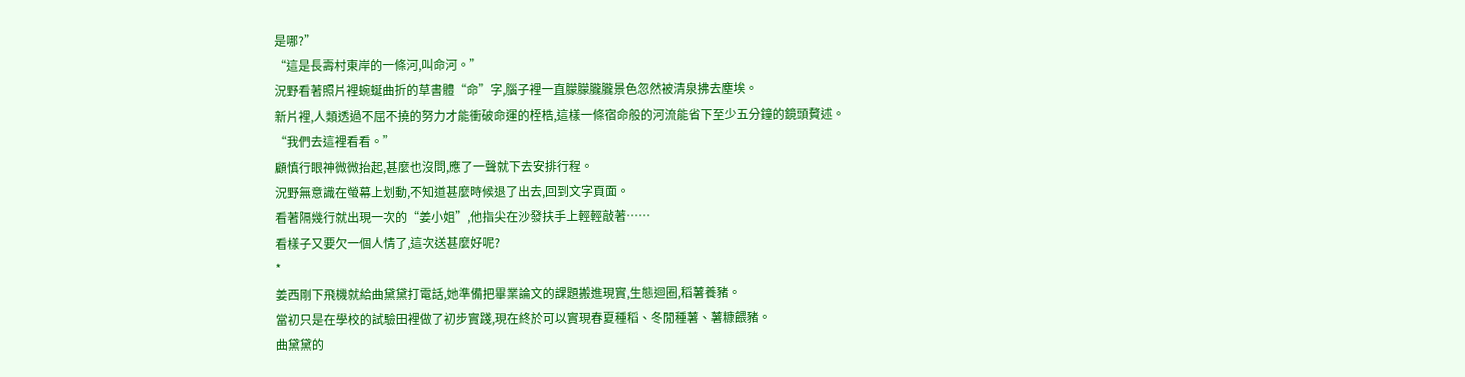是哪?”
“這是長壽村東岸的一條河,叫命河。”
況野看著照片裡蜿蜒曲折的草書體“命”字,腦子裡一直朦朦朧朧景色忽然被清泉拂去塵埃。
新片裡,人類透過不屈不撓的努力才能衝破命運的桎梏,這樣一條宿命般的河流能省下至少五分鐘的鏡頭贅述。
“我們去這裡看看。”
顧慎行眼神微微抬起,甚麼也沒問,應了一聲就下去安排行程。
況野無意識在螢幕上划動,不知道甚麼時候退了出去,回到文字頁面。
看著隔幾行就出現一次的“姜小姐”,他指尖在沙發扶手上輕輕敲著……
看樣子又要欠一個人情了,這次送甚麼好呢?
*
姜西剛下飛機就給曲黛黛打電話,她準備把畢業論文的課題搬進現實,生態迴圈,稻薯養豬。
當初只是在學校的試驗田裡做了初步實踐,現在終於可以實現春夏種稻、冬閒種薯、薯糠餵豬。
曲黛黛的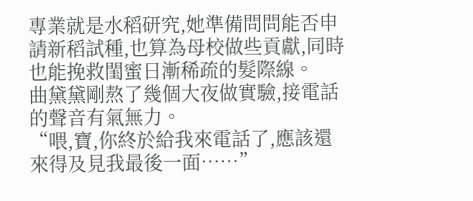專業就是水稻研究,她準備問問能否申請新稻試種,也算為母校做些貢獻,同時也能挽救閨蜜日漸稀疏的髮際線。
曲黛黛剛熬了幾個大夜做實驗,接電話的聲音有氣無力。
“喂,寶,你終於給我來電話了,應該還來得及見我最後一面……”